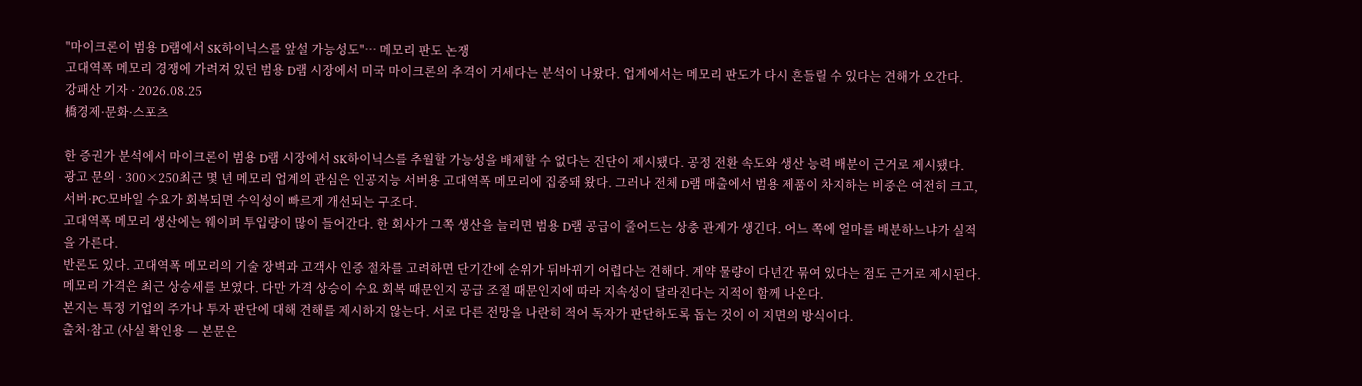"마이크론이 범용 D램에서 SK하이닉스를 앞설 가능성도"… 메모리 판도 논쟁
고대역폭 메모리 경쟁에 가려져 있던 범용 D램 시장에서 미국 마이크론의 추격이 거세다는 분석이 나왔다. 업계에서는 메모리 판도가 다시 흔들릴 수 있다는 견해가 오간다.
강패산 기자 · 2026.08.25
橋경제·문화·스포츠

한 증권가 분석에서 마이크론이 범용 D램 시장에서 SK하이닉스를 추월할 가능성을 배제할 수 없다는 진단이 제시됐다. 공정 전환 속도와 생산 능력 배분이 근거로 제시됐다.
광고 문의 · 300×250최근 몇 년 메모리 업계의 관심은 인공지능 서버용 고대역폭 메모리에 집중돼 왔다. 그러나 전체 D램 매출에서 범용 제품이 차지하는 비중은 여전히 크고, 서버·PC·모바일 수요가 회복되면 수익성이 빠르게 개선되는 구조다.
고대역폭 메모리 생산에는 웨이퍼 투입량이 많이 들어간다. 한 회사가 그쪽 생산을 늘리면 범용 D램 공급이 줄어드는 상충 관계가 생긴다. 어느 쪽에 얼마를 배분하느냐가 실적을 가른다.
반론도 있다. 고대역폭 메모리의 기술 장벽과 고객사 인증 절차를 고려하면 단기간에 순위가 뒤바뀌기 어렵다는 견해다. 계약 물량이 다년간 묶여 있다는 점도 근거로 제시된다.
메모리 가격은 최근 상승세를 보였다. 다만 가격 상승이 수요 회복 때문인지 공급 조절 때문인지에 따라 지속성이 달라진다는 지적이 함께 나온다.
본지는 특정 기업의 주가나 투자 판단에 대해 견해를 제시하지 않는다. 서로 다른 전망을 나란히 적어 독자가 판단하도록 돕는 것이 이 지면의 방식이다.
출처·참고 (사실 확인용 — 본문은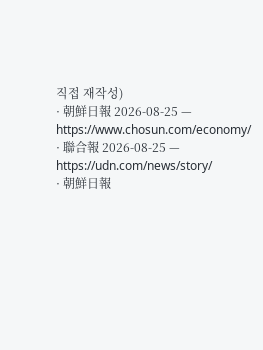직접 재작성)
· 朝鮮日報 2026-08-25 — https://www.chosun.com/economy/
· 聯合報 2026-08-25 — https://udn.com/news/story/
· 朝鮮日報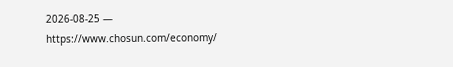2026-08-25 — https://www.chosun.com/economy/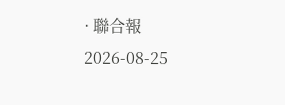· 聯合報 2026-08-25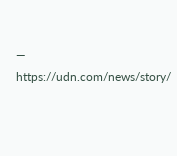— https://udn.com/news/story/